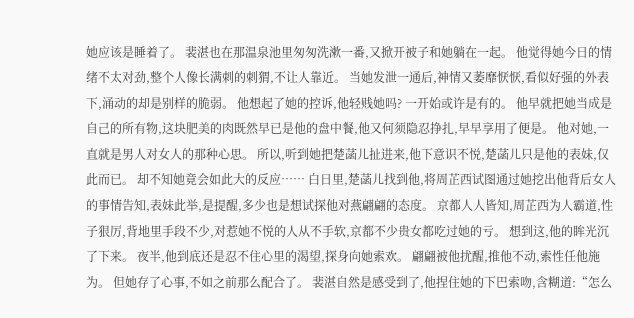她应该是睡着了。 裴湛也在那温泉池里匆匆洗漱一番,又掀开被子和她躺在一起。 他觉得她今日的情绪不太对劲,整个人像长满刺的刺猬,不让人靠近。 当她发泄一通后,神情又萎靡恹恹,看似好强的外表下,涌动的却是别样的脆弱。 他想起了她的控诉,他轻贱她吗? 一开始或许是有的。 他早就把她当成是自己的所有物,这块肥美的肉既然早已是他的盘中餐,他又何须隐忍挣扎,早早享用了便是。 他对她,一直就是男人对女人的那种心思。 所以,听到她把楚菡儿扯进来,他下意识不悦,楚菡儿只是他的表妹,仅此而已。 却不知她竟会如此大的反应…… 白日里,楚菡儿找到他,将周芷西试图通过她挖出他背后女人的事情告知,表妹此举,是提醒,多少也是想试探他对燕翩翩的态度。 京都人人皆知,周芷西为人霸道,性子狠厉,背地里手段不少,对惹她不悦的人从不手软,京都不少贵女都吃过她的亏。 想到这,他的眸光沉了下来。 夜半,他到底还是忍不住心里的渴望,探身向她索欢。 翩翩被他扰醒,推他不动,索性任他施为。 但她存了心事,不如之前那么配合了。 裴湛自然是感受到了,他捏住她的下巴索吻,含糊道:“怎么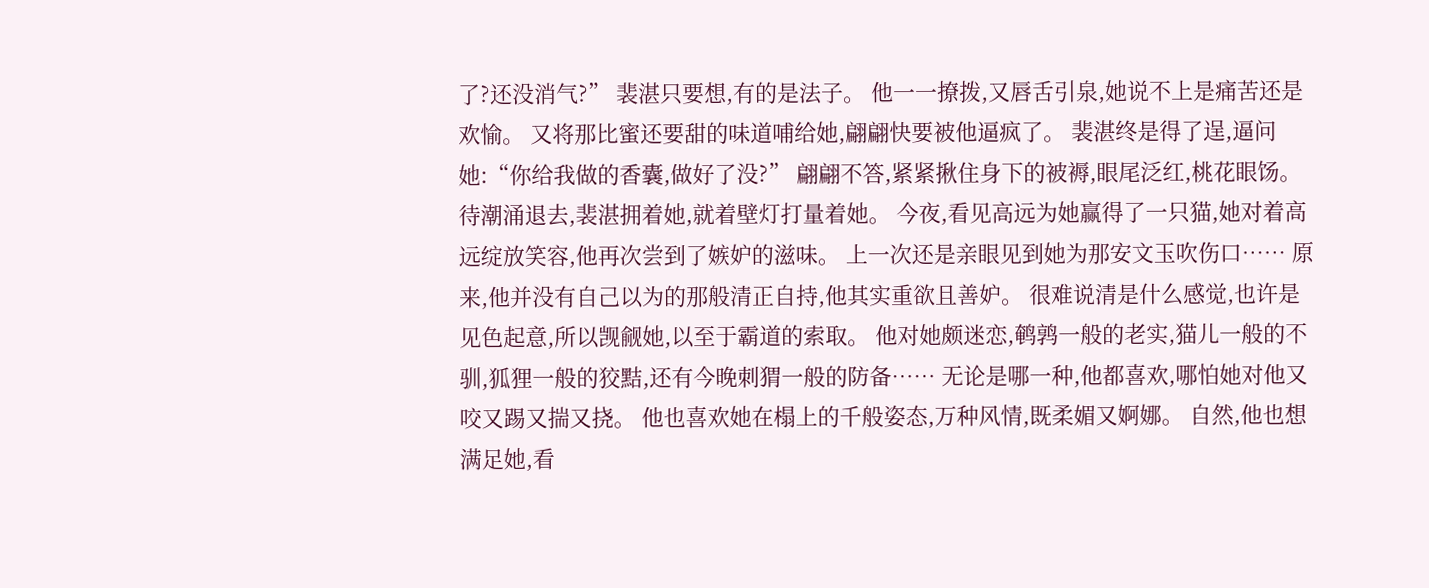了?还没消气?” 裴湛只要想,有的是法子。 他一一撩拨,又唇舌引泉,她说不上是痛苦还是欢愉。 又将那比蜜还要甜的味道哺给她,翩翩快要被他逼疯了。 裴湛终是得了逞,逼问她:“你给我做的香囊,做好了没?” 翩翩不答,紧紧揪住身下的被褥,眼尾泛红,桃花眼饧。 待潮涌退去,裴湛拥着她,就着壁灯打量着她。 今夜,看见高远为她赢得了一只猫,她对着高远绽放笑容,他再次尝到了嫉妒的滋味。 上一次还是亲眼见到她为那安文玉吹伤口…… 原来,他并没有自己以为的那般清正自持,他其实重欲且善妒。 很难说清是什么感觉,也许是见色起意,所以觊觎她,以至于霸道的索取。 他对她颇迷恋,鹌鹑一般的老实,猫儿一般的不驯,狐狸一般的狡黠,还有今晚刺猬一般的防备…… 无论是哪一种,他都喜欢,哪怕她对他又咬又踢又揣又挠。 他也喜欢她在榻上的千般姿态,万种风情,既柔媚又婀娜。 自然,他也想满足她,看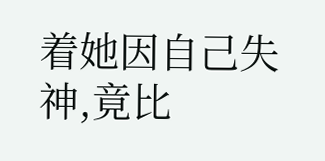着她因自己失神,竟比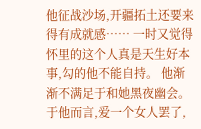他征战沙场,开疆拓土还要来得有成就感…… 一时又觉得怀里的这个人真是天生好本事,勾的他不能自持。 他渐渐不满足于和她黑夜幽会。 于他而言,爱一个女人罢了,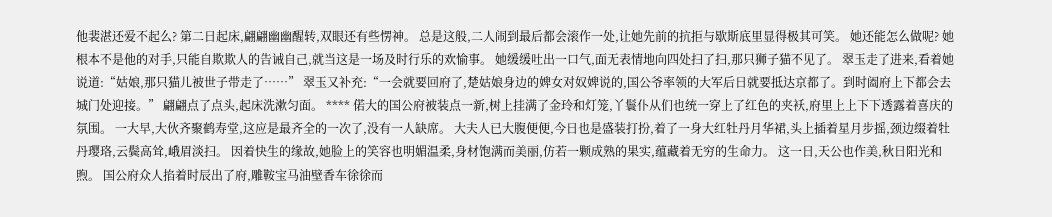他裴湛还爱不起么? 第二日起床,翩翩幽幽醒转,双眼还有些愣神。 总是这般,二人闹到最后都会滚作一处,让她先前的抗拒与歇斯底里显得极其可笑。 她还能怎么做呢? 她根本不是他的对手,只能自欺欺人的告诫自己,就当这是一场及时行乐的欢愉事。 她缓缓吐出一口气,面无表情地向四处扫了扫,那只狮子猫不见了。 翠玉走了进来,看着她说道:“姑娘,那只猫儿被世子带走了……” 翠玉又补充:“一会就要回府了,楚姑娘身边的婢女对奴婢说的,国公爷率领的大军后日就要抵达京都了。到时阖府上下都会去城门处迎接。” 翩翩点了点头,起床洗漱匀面。 **** 偌大的国公府被装点一新,树上挂满了金玲和灯笼,丫鬟仆从们也统一穿上了红色的夹袄,府里上上下下透露着喜庆的氛围。 一大早,大伙齐聚鹤寿堂,这应是最齐全的一次了,没有一人缺席。 大夫人已大腹便便,今日也是盛装打扮,着了一身大红牡丹月华裙,头上插着星月步摇,颈边缀着牡丹璎珞,云鬓高耸,峨眉淡扫。 因着快生的缘故,她脸上的笑容也明媚温柔,身材饱满而美丽,仿若一颗成熟的果实,蕴藏着无穷的生命力。 这一日,天公也作美,秋日阳光和煦。 国公府众人掐着时辰出了府,雕鞍宝马油壁香车徐徐而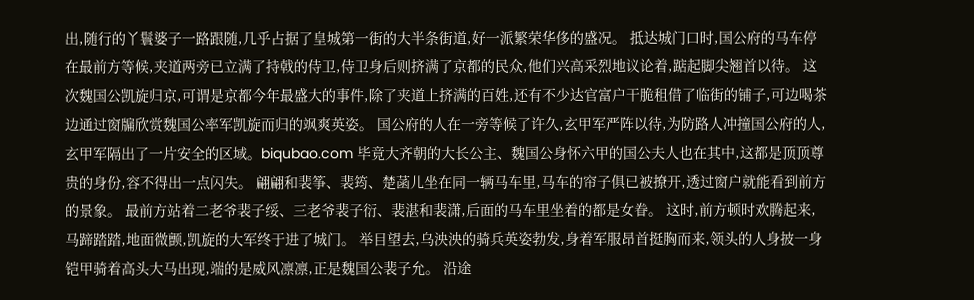出,随行的丫鬟婆子一路跟随,几乎占据了皇城第一街的大半条街道,好一派繁荣华侈的盛况。 抵达城门口时,国公府的马车停在最前方等候,夹道两旁已立满了持戟的侍卫,侍卫身后则挤满了京都的民众,他们兴高采烈地议论着,踮起脚尖翘首以待。 这次魏国公凯旋归京,可谓是京都今年最盛大的事件,除了夹道上挤满的百姓,还有不少达官富户干脆租借了临街的铺子,可边喝茶边通过窗牖欣赏魏国公率军凯旋而归的飒爽英姿。 国公府的人在一旁等候了许久,玄甲军严阵以待,为防路人冲撞国公府的人,玄甲军隔出了一片安全的区域。biqubao.com 毕竟大齐朝的大长公主、魏国公身怀六甲的国公夫人也在其中,这都是顶顶尊贵的身份,容不得出一点闪失。 翩翩和裴筝、裴筠、楚菡儿坐在同一辆马车里,马车的帘子俱已被撩开,透过窗户就能看到前方的景象。 最前方站着二老爷裴子绥、三老爷裴子衍、裴湛和裴潇,后面的马车里坐着的都是女眷。 这时,前方顿时欢腾起来,马蹄踏踏,地面微颤,凯旋的大军终于进了城门。 举目望去,乌泱泱的骑兵英姿勃发,身着军服昂首挺胸而来,领头的人身披一身铠甲骑着高头大马出现,端的是威风凛凛,正是魏国公裴子允。 沿途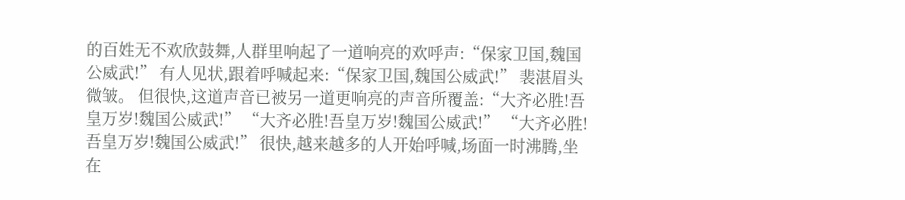的百姓无不欢欣鼓舞,人群里响起了一道响亮的欢呼声:“保家卫国,魏国公威武!” 有人见状,跟着呼喊起来:“保家卫国,魏国公威武!” 裴湛眉头微皱。 但很快,这道声音已被另一道更响亮的声音所覆盖:“大齐必胜!吾皇万岁!魏国公威武!” “大齐必胜!吾皇万岁!魏国公威武!” “大齐必胜!吾皇万岁!魏国公威武!” 很快,越来越多的人开始呼喊,场面一时沸腾,坐在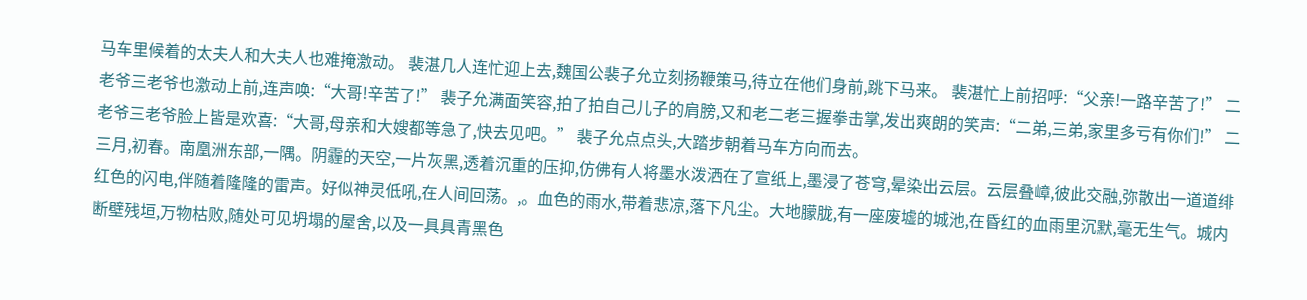马车里候着的太夫人和大夫人也难掩激动。 裴湛几人连忙迎上去,魏国公裴子允立刻扬鞭策马,待立在他们身前,跳下马来。 裴湛忙上前招呼:“父亲!一路辛苦了!” 二老爷三老爷也激动上前,连声唤:“大哥!辛苦了!” 裴子允满面笑容,拍了拍自己儿子的肩膀,又和老二老三握拳击掌,发出爽朗的笑声:“二弟,三弟,家里多亏有你们!” 二老爷三老爷脸上皆是欢喜:“大哥,母亲和大嫂都等急了,快去见吧。” 裴子允点点头,大踏步朝着马车方向而去。
三月,初春。南凰洲东部,一隅。阴霾的天空,一片灰黑,透着沉重的压抑,仿佛有人将墨水泼洒在了宣纸上,墨浸了苍穹,晕染出云层。云层叠嶂,彼此交融,弥散出一道道绯红色的闪电,伴随着隆隆的雷声。好似神灵低吼,在人间回荡。,。血色的雨水,带着悲凉,落下凡尘。大地朦胧,有一座废墟的城池,在昏红的血雨里沉默,毫无生气。城内断壁残垣,万物枯败,随处可见坍塌的屋舍,以及一具具青黑色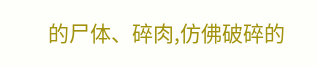的尸体、碎肉,仿佛破碎的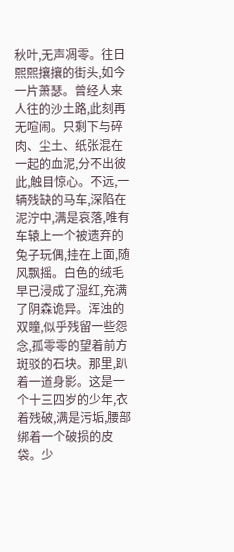秋叶,无声凋零。往日熙熙攘攘的街头,如今一片萧瑟。曾经人来人往的沙土路,此刻再无喧闹。只剩下与碎肉、尘土、纸张混在一起的血泥,分不出彼此,触目惊心。不远,一辆残缺的马车,深陷在泥泞中,满是哀落,唯有车辕上一个被遗弃的兔子玩偶,挂在上面,随风飘摇。白色的绒毛早已浸成了湿红,充满了阴森诡异。浑浊的双瞳,似乎残留一些怨念,孤零零的望着前方斑驳的石块。那里,趴着一道身影。这是一个十三四岁的少年,衣着残破,满是污垢,腰部绑着一个破损的皮袋。少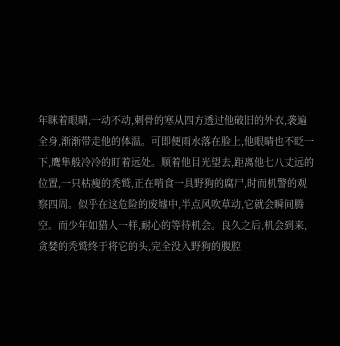年眯着眼睛,一动不动,刺骨的寒从四方透过他破旧的外衣,袭遍全身,渐渐带走他的体温。可即便雨水落在脸上,他眼睛也不眨一下,鹰隼般冷冷的盯着远处。顺着他目光望去,距离他七八丈远的位置,一只枯瘦的秃鹫,正在啃食一具野狗的腐尸,时而机警的观察四周。似乎在这危险的废墟中,半点风吹草动,它就会瞬间腾空。而少年如猎人一样,耐心的等待机会。良久之后,机会到来,贪婪的秃鹫终于将它的头,完全没入野狗的腹腔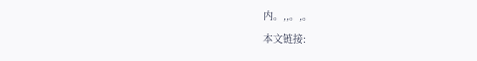内。,,。,。
本文链接: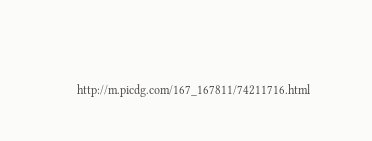http://m.picdg.com/167_167811/74211716.html